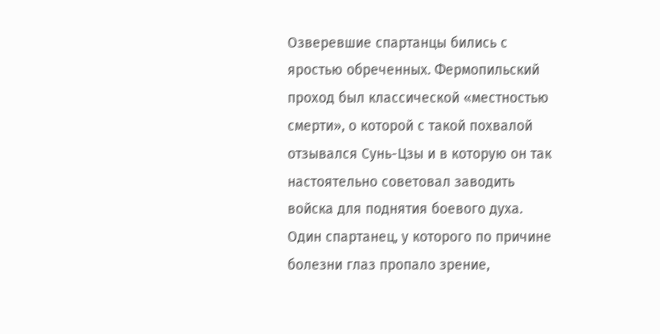Озверевшие спартанцы бились с яростью обреченных. Фермопильский проход был классической «местностью смерти», о которой с такой похвалой отзывался Сунь-Цзы и в которую он так настоятельно советовал заводить войска для поднятия боевого духа. Один спартанец, у которого по причине болезни глаз пропало зрение,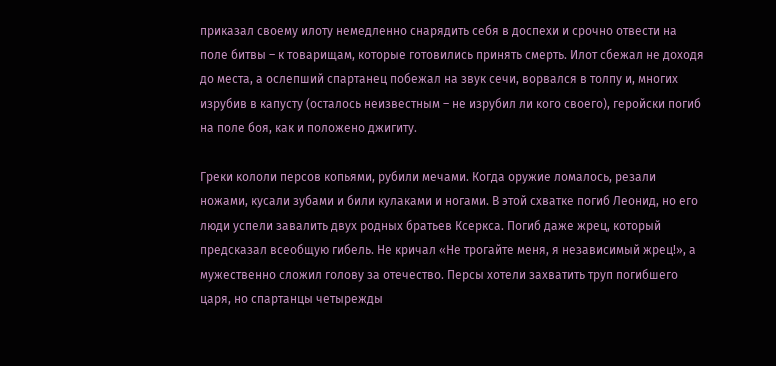приказал своему илоту немедленно снарядить себя в доспехи и срочно отвести на поле битвы – к товарищам, которые готовились принять смерть. Илот сбежал не доходя до места, а ослепший спартанец побежал на звук сечи, ворвался в толпу и, многих изрубив в капусту (осталось неизвестным – не изрубил ли кого своего), геройски погиб на поле боя, как и положено джигиту.

Греки кололи персов копьями, рубили мечами. Когда оружие ломалось, резали ножами, кусали зубами и били кулаками и ногами. В этой схватке погиб Леонид, но его люди успели завалить двух родных братьев Ксеркса. Погиб даже жрец, который предсказал всеобщую гибель. Не кричал «Не трогайте меня, я независимый жрец!», а мужественно сложил голову за отечество. Персы хотели захватить труп погибшего царя, но спартанцы четырежды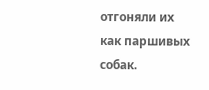отгоняли их как паршивых собак.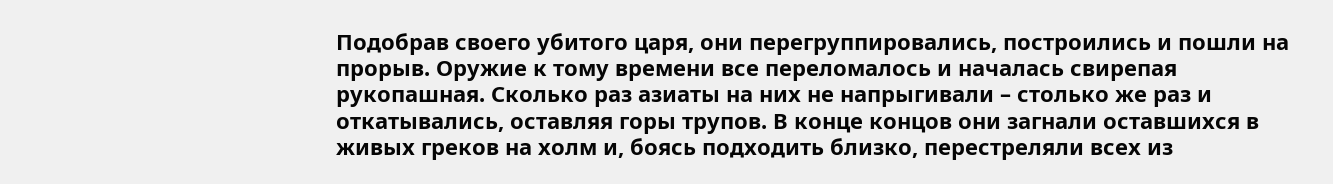Подобрав своего убитого царя, они перегруппировались, построились и пошли на прорыв. Оружие к тому времени все переломалось и началась свирепая рукопашная. Сколько раз азиаты на них не напрыгивали – столько же раз и откатывались, оставляя горы трупов. В конце концов они загнали оставшихся в живых греков на холм и, боясь подходить близко, перестреляли всех из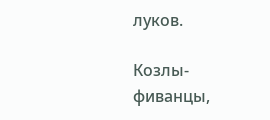луков.

Козлы-фиванцы,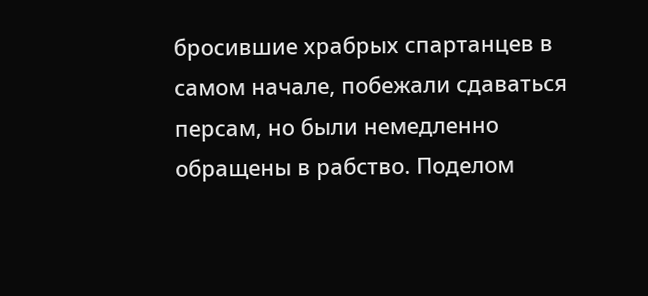бросившие храбрых спартанцев в самом начале, побежали сдаваться персам, но были немедленно обращены в рабство. Поделом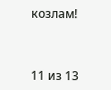козлам!



11 из 13